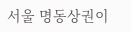서울 명동상권이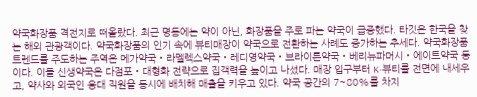약국화장품 격전지로 떠올랐다. 최근 명동에는 약이 아닌, 화장품을 주로 파는 약국이 급증했다. 타깃은 한국을 찾는 해외 관광객이다. 약국화장품의 인기 속에 뷰티매장이 약국으로 전환하는 사례도 증가하는 추세다. 약국화장품 트렌드를 주도하는 주역은 메가약국‧라멜렉스약국‧레디영약국‧브라이튼약국‧베리뉴파머시‧에이트약국 등이다. 이들 신생약국은 다점포‧대형화 전략으로 집객력을 높이고 나섰다. 매장 입구부터 K-뷰티를 전면에 내세우고, 약사와 외국인 응대 직원을 동시에 배치해 매출을 키우고 있다. 약국 공간의 7~80%를 차지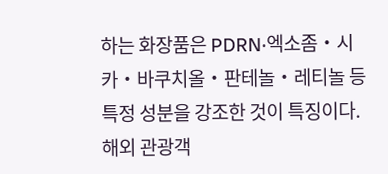하는 화장품은 PDRN‧엑소좀‧시카‧바쿠치올‧판테놀‧레티놀 등 특정 성분을 강조한 것이 특징이다. 해외 관광객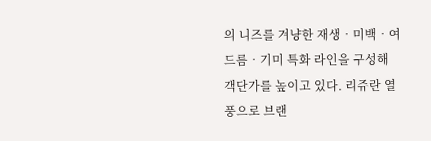의 니즈를 겨냥한 재생‧미백‧여드름‧기미 특화 라인을 구성해 객단가를 높이고 있다. 리쥬란 열풍으로 브랜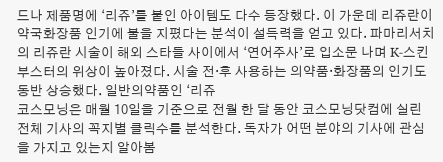드나 제품명에 ‘리쥬’를 붙인 아이템도 다수 등장했다. 이 가운데 리쥬란이 약국화장품 인기에 불을 지폈다는 분석이 설득력을 얻고 있다. 파마리서치의 리쥬란 시술이 해외 스타들 사이에서 ‘연어주사’로 입소문 나며 K-스킨부스터의 위상이 높아졌다. 시술 전‧후 사용하는 의약품‧화장품의 인기도 동반 상승했다. 일반의약품인 ‘리쥬
코스모닝은 매월 10일을 기준으로 전월 한 달 동안 코스모닝닷컴에 실린 전체 기사의 꼭지별 클릭수를 분석한다. 독자가 어떤 분야의 기사에 관심을 가지고 있는지 알아봄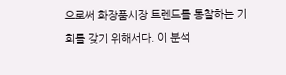으로써 화장품시장 트렌드를 통찰하는 기회를 갖기 위해서다. 이 분석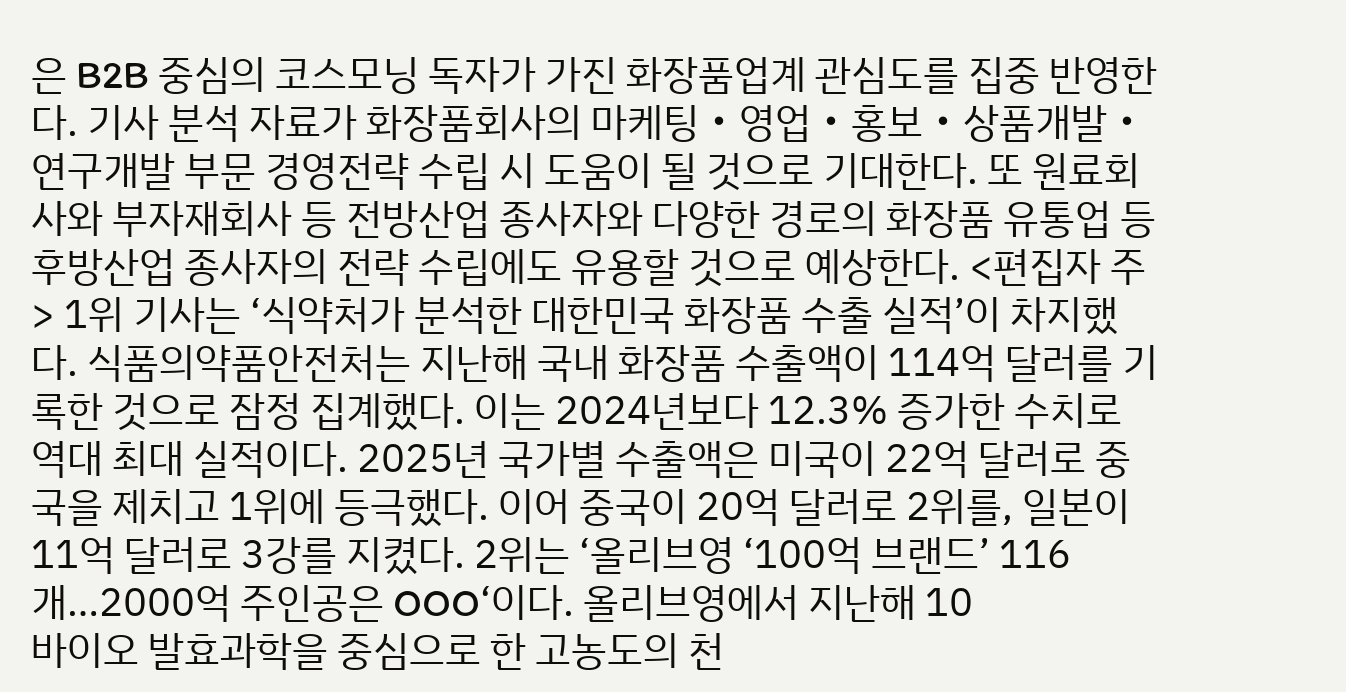은 B2B 중심의 코스모닝 독자가 가진 화장품업계 관심도를 집중 반영한다. 기사 분석 자료가 화장품회사의 마케팅‧영업‧홍보‧상품개발‧연구개발 부문 경영전략 수립 시 도움이 될 것으로 기대한다. 또 원료회사와 부자재회사 등 전방산업 종사자와 다양한 경로의 화장품 유통업 등 후방산업 종사자의 전략 수립에도 유용할 것으로 예상한다. <편집자 주> 1위 기사는 ‘식약처가 분석한 대한민국 화장품 수출 실적’이 차지했다. 식품의약품안전처는 지난해 국내 화장품 수출액이 114억 달러를 기록한 것으로 잠정 집계했다. 이는 2024년보다 12.3% 증가한 수치로 역대 최대 실적이다. 2025년 국가별 수출액은 미국이 22억 달러로 중국을 제치고 1위에 등극했다. 이어 중국이 20억 달러로 2위를, 일본이 11억 달러로 3강를 지켰다. 2위는 ‘올리브영 ‘100억 브랜드’ 116개…2000억 주인공은 OOO‘이다. 올리브영에서 지난해 10
바이오 발효과학을 중심으로 한 고농도의 천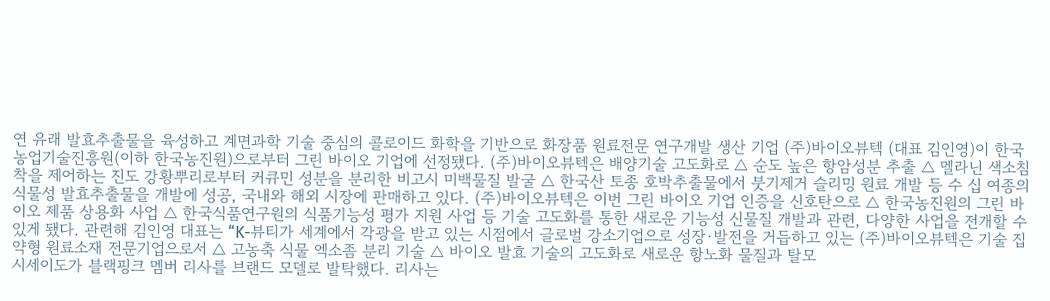연 유래 발효추출물을 육성하고 계면과학 기술 중심의 콜로이드 화학을 기반으로 화장품 원료전문 연구개발 생산 기업 (주)바이오뷰텍 (대표 김인영)이 한국농업기술진흥원(이하 한국농진원)으로부터 그린 바이오 기업에 선정됐다. (주)바이오뷰텍은 배양기술 고도화로 △ 순도 높은 항암성분 추출 △ 멜라닌 색소침착을 제어하는 진도 강황뿌리로부터 커큐민 성분을 분리한 비고시 미백물질 발굴 △ 한국산 토종 호박추출물에서 붓기제거 슬리밍 원료 개발 등 수 십 여종의 식물성 발효추출물을 개발에 성공, 국내와 해외 시장에 판매하고 있다. (주)바이오뷰텍은 이번 그린 바이오 기업 인증을 신호탄으로 △ 한국농진원의 그린 바이오 제품 상용화 사업 △ 한국식품연구원의 식품기능성 평가 지원 사업 등 기술 고도화를 통한 새로운 기능성 신물질 개발과 관련, 다양한 사업을 전개할 수 있게 됐다. 관련해 김인영 대표는 “K-뷰티가 세계에서 각광을 받고 있는 시점에서 글로벌 강소기업으로 성장·발전을 거듭하고 있는 (주)바이오뷰텍은 기술 집약형 원료소재 전문기업으로서 △ 고농축 식물 엑소좀 분리 기술 △ 바이오 발효 기술의 고도화로 새로운 항노화 물질과 탈모
시세이도가 블랙핑크 멤버 리사를 브랜드 모델로 발탁했다. 리사는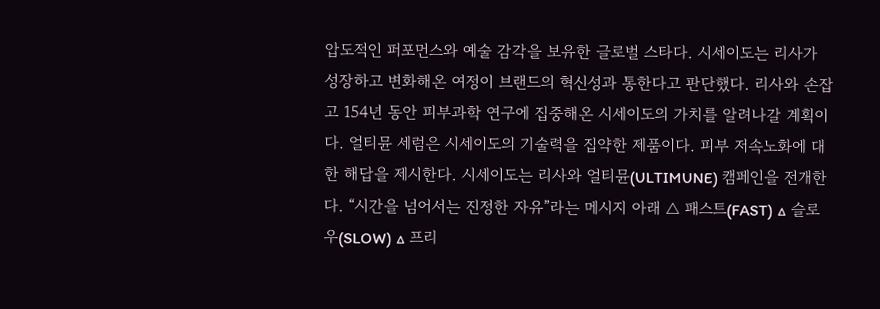압도적인 퍼포먼스와 예술 감각을 보유한 글로벌 스타다. 시세이도는 리사가 성장하고 변화해온 여정이 브랜드의 혁신성과 통한다고 판단했다. 리사와 손잡고 154년 동안 피부과학 연구에 집중해온 시세이도의 가치를 알려나갈 계획이다. 얼티뮨 세럼은 시세이도의 기술력을 집약한 제품이다. 피부 저속노화에 대한 해답을 제시한다. 시세이도는 리사와 얼티뮨(ULTIMUNE) 캠페인을 전개한다. “시간을 넘어서는 진정한 자유”라는 메시지 아래 △ 패스트(FAST) △ 슬로우(SLOW) △ 프리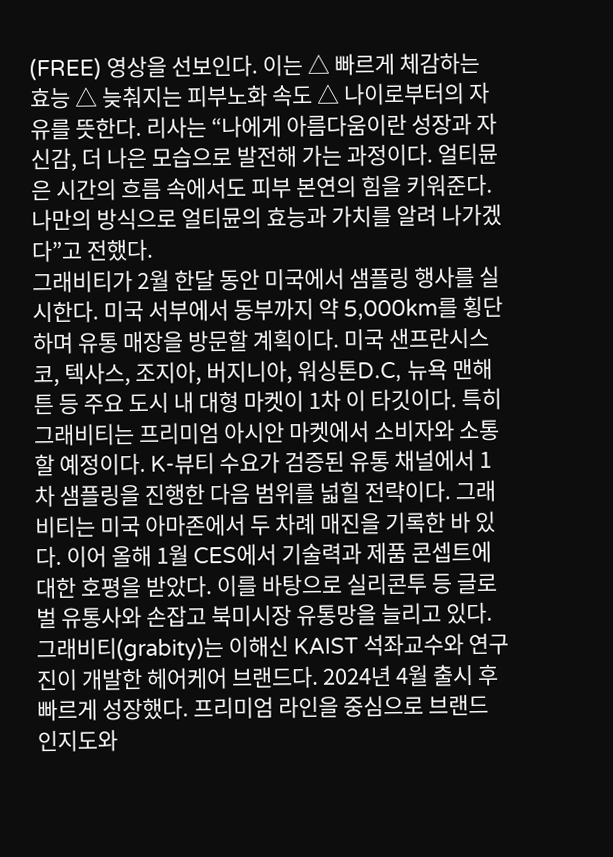(FREE) 영상을 선보인다. 이는 △ 빠르게 체감하는 효능 △ 늦춰지는 피부노화 속도 △ 나이로부터의 자유를 뜻한다. 리사는 “나에게 아름다움이란 성장과 자신감, 더 나은 모습으로 발전해 가는 과정이다. 얼티뮨은 시간의 흐름 속에서도 피부 본연의 힘을 키워준다. 나만의 방식으로 얼티뮨의 효능과 가치를 알려 나가겠다”고 전했다.
그래비티가 2월 한달 동안 미국에서 샘플링 행사를 실시한다. 미국 서부에서 동부까지 약 5,000km를 횡단하며 유통 매장을 방문할 계획이다. 미국 샌프란시스코, 텍사스, 조지아, 버지니아, 워싱톤D.C, 뉴욕 맨해튼 등 주요 도시 내 대형 마켓이 1차 이 타깃이다. 특히 그래비티는 프리미엄 아시안 마켓에서 소비자와 소통할 예정이다. K-뷰티 수요가 검증된 유통 채널에서 1차 샘플링을 진행한 다음 범위를 넓힐 전략이다. 그래비티는 미국 아마존에서 두 차례 매진을 기록한 바 있다. 이어 올해 1월 CES에서 기술력과 제품 콘셉트에 대한 호평을 받았다. 이를 바탕으로 실리콘투 등 글로벌 유통사와 손잡고 북미시장 유통망을 늘리고 있다. 그래비티(grabity)는 이해신 KAIST 석좌교수와 연구진이 개발한 헤어케어 브랜드다. 2024년 4월 출시 후 빠르게 성장했다. 프리미엄 라인을 중심으로 브랜드 인지도와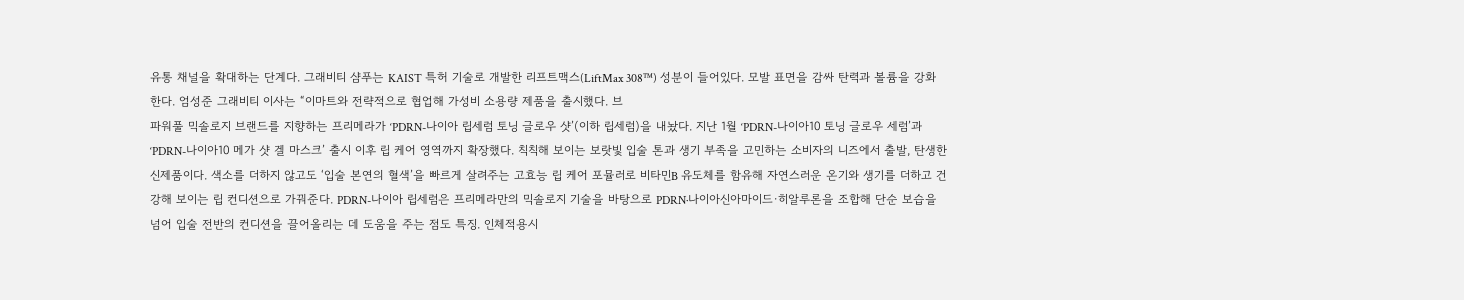유통 채널을 확대하는 단계다. 그래비티 샴푸는 KAIST 특허 기술로 개발한 리프트맥스(LiftMax 308™) 성분이 들어있다. 모발 표면을 감싸 탄력과 볼륨을 강화한다. 엄성준 그래비티 이사는 “이마트와 전략적으로 협업해 가성비 소용량 제품을 출시했다. 브
파워풀 믹솔로지 브랜드를 지향하는 프리메라가 ‘PDRN-나이아 립세럼 토닝 글로우 샷’(이하 립세럼)을 내놨다. 지난 1월 ‘PDRN-나이아10 토닝 글로우 세럼’과 ‘PDRN-나이아10 메가 샷 겔 마스크’ 출시 이후 립 케어 영역까지 확장했다. 칙칙해 보이는 보랏빛 입술 톤과 생기 부족을 고민하는 소비자의 니즈에서 출발, 탄생한 신제품이다. 색소를 더하지 않고도 ‘입술 본연의 혈색’을 빠르게 살려주는 고효능 립 케어 포뮬러로 비타민B 유도체를 함유해 자연스러운 온기와 생기를 더하고 건강해 보이는 립 컨디션으로 가꿔준다. PDRN-나이아 립세럼은 프리메라만의 믹솔로지 기술을 바탕으로 PDRN·나이아신아마이드·히알루론을 조합해 단순 보습을 넘어 입술 전반의 컨디션을 끌어올리는 데 도움을 주는 점도 특징. 인체적용시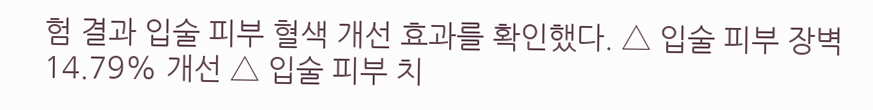험 결과 입술 피부 혈색 개선 효과를 확인했다. △ 입술 피부 장벽 14.79% 개선 △ 입술 피부 치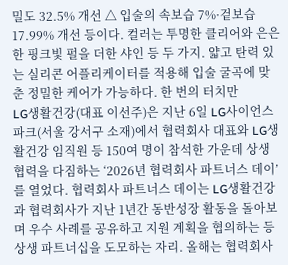밀도 32.5% 개선 △ 입술의 속보습 7%·겉보습 17.99% 개선 등이다. 컬러는 투명한 클리어와 은은한 핑크빛 펄을 더한 샤인 등 두 가지. 얇고 탄력 있는 실리콘 어플리케이터를 적용해 입술 굴곡에 맞춘 정밀한 케어가 가능하다. 한 번의 터치만
LG생활건강(대표 이선주)은 지난 6일 LG사이언스파크(서울 강서구 소재)에서 협력회사 대표와 LG생활건강 임직원 등 150여 명이 참석한 가운데 상생 협력을 다짐하는 ‘2026년 협력회사 파트너스 데이’를 열었다. 협력회사 파트너스 데이는 LG생활건강과 협력회사가 지난 1년간 동반성장 활동을 돌아보며 우수 사례를 공유하고 지원 계획을 협의하는 등 상생 파트너십을 도모하는 자리. 올해는 협력회사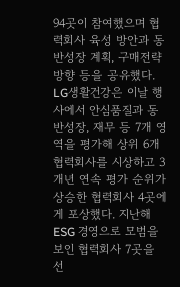94곳이 참여했으며 협력회사 육성 방안과 동반성장 계획, 구매전략 방향 등을 공유했다. LG생활건강은 이날 행사에서 안심품질과 동반성장, 재무 등 7개 영역을 평가해 상위 6개 협력회사를 시상하고 3개년 연속 평가 순위가 상승한 협력회사 4곳에게 포상했다. 지난해 ESG 경영으로 모범을 보인 협력회사 7곳을 선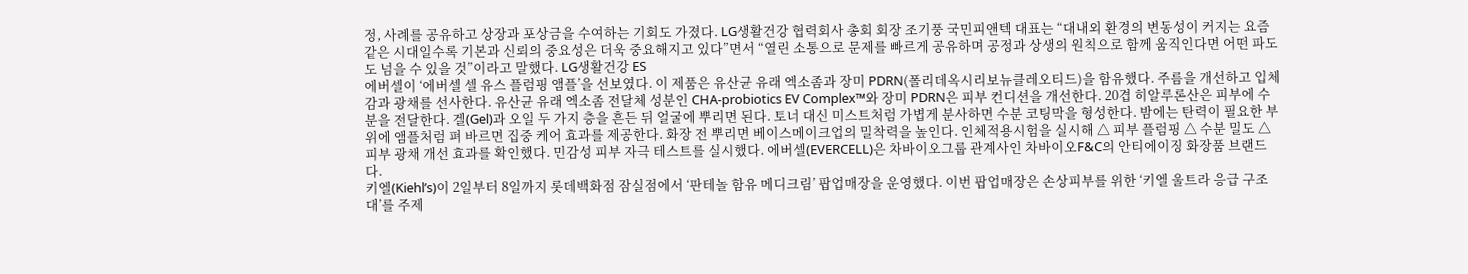정, 사례를 공유하고 상장과 포상금을 수여하는 기회도 가졌다. LG생활건강 협력회사 총회 회장 조기풍 국민피앤텍 대표는 “대내외 환경의 변동성이 커지는 요즘같은 시대일수록 기본과 신뢰의 중요성은 더욱 중요해지고 있다”면서 “열린 소통으로 문제를 빠르게 공유하며 공정과 상생의 원칙으로 함께 움직인다면 어떤 파도도 넘을 수 있을 것”이라고 말했다. LG생활건강 ES
에버셀이 ‘에버셀 셀 유스 플럼핑 앰플’을 선보였다. 이 제품은 유산균 유래 엑소좀과 장미 PDRN(폴리데옥시리보뉴클레오티드)을 함유했다. 주름을 개선하고 입체감과 광채를 선사한다. 유산균 유래 엑소좀 전달체 성분인 CHA-probiotics EV Complex™와 장미 PDRN은 피부 컨디션을 개선한다. 20겹 히알루론산은 피부에 수분을 전달한다. 겔(Gel)과 오일 두 가지 층을 흔든 뒤 얼굴에 뿌리면 된다. 토너 대신 미스트처럼 가볍게 분사하면 수분 코팅막을 형성한다. 밤에는 탄력이 필요한 부위에 앰플처럼 펴 바르면 집중 케어 효과를 제공한다. 화장 전 뿌리면 베이스메이크업의 밀착력을 높인다. 인체적용시험을 실시해 △ 피부 플럼핑 △ 수분 밀도 △ 피부 광채 개선 효과를 확인했다. 민감성 피부 자극 테스트를 실시했다. 에버셀(EVERCELL)은 차바이오그룹 관계사인 차바이오F&C의 안티에이징 화장품 브랜드다.
키엘(Kiehl’s)이 2일부터 8일까지 롯데백화점 잠실점에서 ‘판테놀 함유 메디크림’ 팝업매장을 운영했다. 이번 팝업매장은 손상피부를 위한 ‘키엘 울트라 응급 구조대’를 주제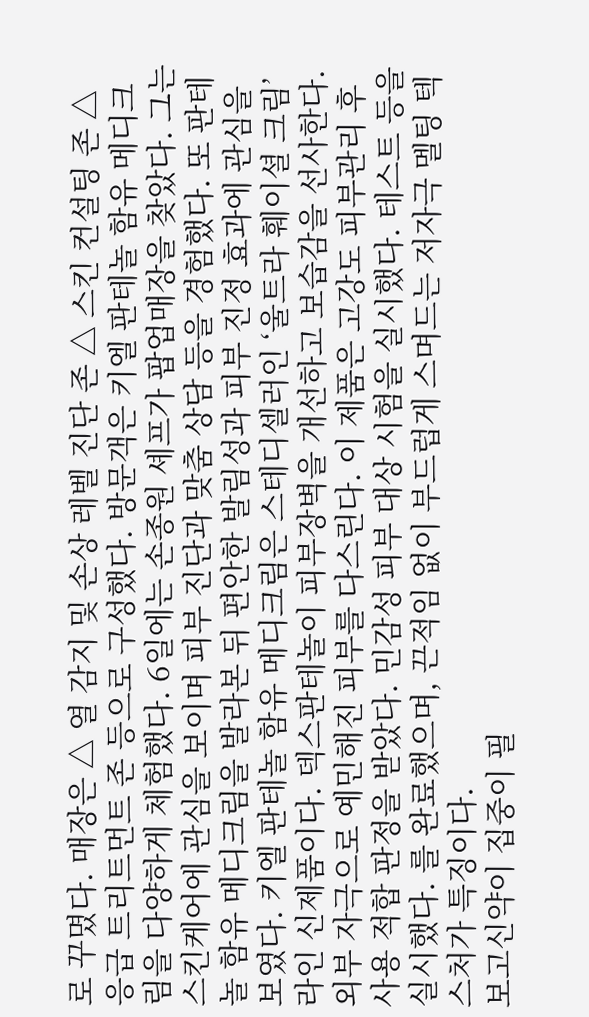로 꾸몄다. 매장은 △ 열 감지 및 손상 레벨 진단 존 △ 스킨 컨설팅 존 △ 응급 트리트먼트 존 등으로 구성했다. 방문객은 키엘 판테놀 함유 메디크림을 다양하게 체험했다. 6일에는 손종원 셰프가 팝업매장을 찾았다. 그는 스킨케어에 관심을 보이며 피부 진단과 맞춤 상담 등을 경험했다. 또 판테놀 함유 메디크림을 발라본 뒤 편안한 발림성과 피부 진정 효과에 관심을 보였다. 키엘 판테놀 함유 메디크림은 스테디셀러인 ‘울트라 훼이셜 크림’ 라인 신제품이다. 덱스판테놀이 피부장벽을 개선하고 보습감을 선사한다. 외부 자극으로 예민해진 피부를 다스린다. 이 제품은 고강도 피부관리 후 사용 적합 판정을 받았다. 민감성 피부 대상 시험을 실시했다. 테스트 등을 실시했다. 를 완료했으며, 끈적임 없이 부드럽게 스며드는 저자극 멜팅 텍스처가 특징이다.
보고신약이 집중이 필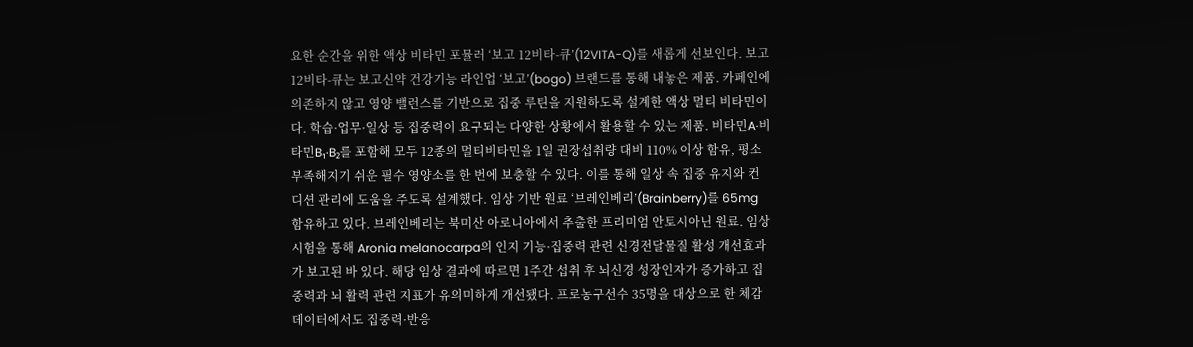요한 순간을 위한 액상 비타민 포뮬러 ‘보고 12비타-큐’(12VITA-Q)를 새롭게 선보인다. 보고 12비타-큐는 보고신약 건강기능 라인업 ‘보고’(bogo) 브랜드를 통해 내놓은 제품. 카페인에 의존하지 않고 영양 밸런스를 기반으로 집중 루틴을 지원하도록 설계한 액상 멀티 비타민이다. 학습·업무·일상 등 집중력이 요구되는 다양한 상황에서 활용할 수 있는 제품. 비타민A·비타민B₁·B₂를 포함해 모두 12종의 멀티비타민을 1일 권장섭취량 대비 110% 이상 함유, 평소 부족해지기 쉬운 필수 영양소를 한 번에 보충할 수 있다. 이를 통해 일상 속 집중 유지와 컨디션 관리에 도움을 주도록 설계했다. 임상 기반 원료 ‘브레인베리’(Brainberry)를 65mg 함유하고 있다. 브레인베리는 북미산 아로니아에서 추출한 프리미엄 안토시아닌 원료. 임상시험을 통해 Aronia melanocarpa의 인지 기능·집중력 관련 신경전달물질 활성 개선효과가 보고된 바 있다. 해당 임상 결과에 따르면 1주간 섭취 후 뇌신경 성장인자가 증가하고 집중력과 뇌 활력 관련 지표가 유의미하게 개선됐다. 프로농구선수 35명을 대상으로 한 체감 데이터에서도 집중력·반응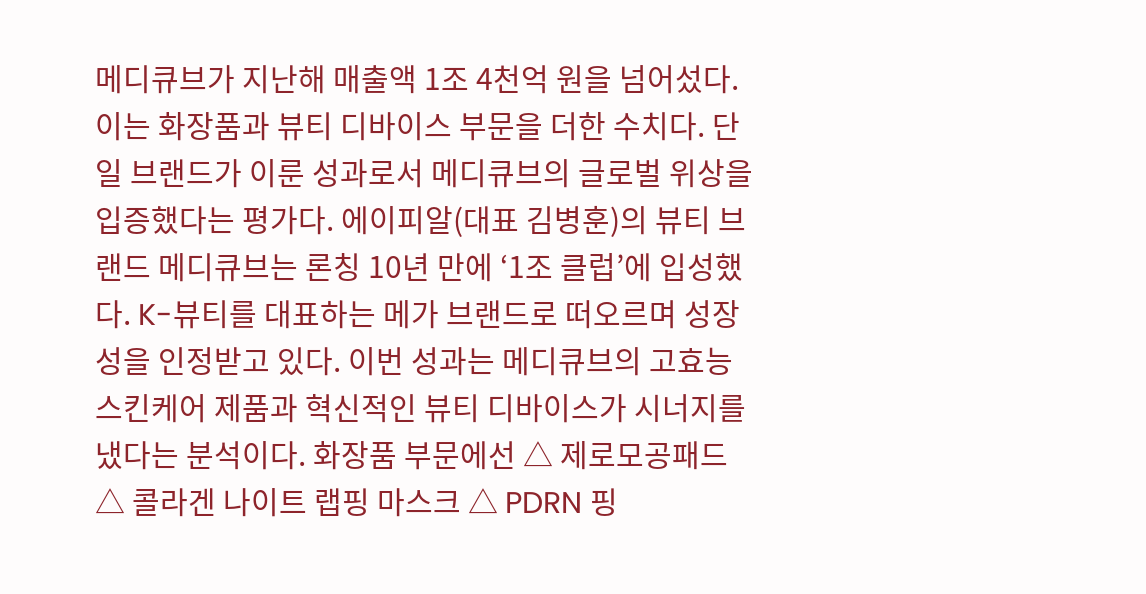메디큐브가 지난해 매출액 1조 4천억 원을 넘어섰다. 이는 화장품과 뷰티 디바이스 부문을 더한 수치다. 단일 브랜드가 이룬 성과로서 메디큐브의 글로벌 위상을 입증했다는 평가다. 에이피알(대표 김병훈)의 뷰티 브랜드 메디큐브는 론칭 10년 만에 ‘1조 클럽’에 입성했다. K-뷰티를 대표하는 메가 브랜드로 떠오르며 성장성을 인정받고 있다. 이번 성과는 메디큐브의 고효능 스킨케어 제품과 혁신적인 뷰티 디바이스가 시너지를 냈다는 분석이다. 화장품 부문에선 △ 제로모공패드 △ 콜라겐 나이트 랩핑 마스크 △ PDRN 핑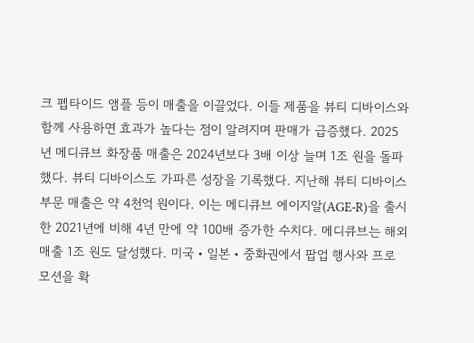크 펩타이드 앰플 등이 매출을 이끌었다. 이들 제품을 뷰티 디바이스와 함께 사용하면 효과가 높다는 점이 알려지며 판매가 급증했다. 2025년 메디큐브 화장품 매출은 2024년보다 3배 이상 늘며 1조 원을 돌파했다. 뷰티 디바이스도 가파른 성장을 기록했다. 지난해 뷰티 디바이스 부문 매출은 약 4천억 원이다. 이는 메디큐브 에이지알(AGE-R)을 출시한 2021년에 비해 4년 만에 약 100배 증가한 수치다. 메디큐브는 해외 매출 1조 원도 달성했다. 미국‧일본‧중화권에서 팝업 행사와 프로모션을 확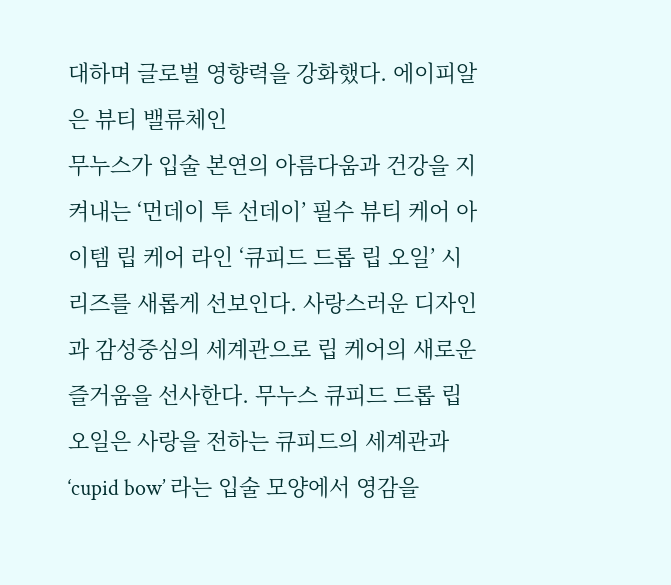대하며 글로벌 영향력을 강화했다. 에이피알은 뷰티 밸류체인
무누스가 입술 본연의 아름다움과 건강을 지켜내는 ‘먼데이 투 선데이’ 필수 뷰티 케어 아이템 립 케어 라인 ‘큐피드 드롭 립 오일’ 시리즈를 새롭게 선보인다. 사랑스러운 디자인과 감성중심의 세계관으로 립 케어의 새로운 즐거움을 선사한다. 무누스 큐피드 드롭 립 오일은 사랑을 전하는 큐피드의 세계관과 ‘cupid bow’ 라는 입술 모양에서 영감을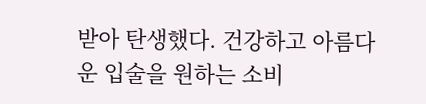받아 탄생했다. 건강하고 아름다운 입술을 원하는 소비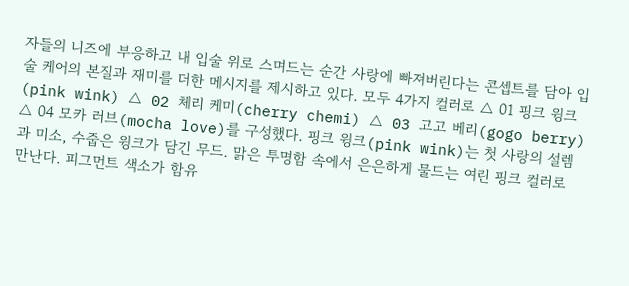자들의 니즈에 부응하고 내 입술 위로 스며드는 순간 사랑에 빠져버린다는 콘셉트를 담아 입술 케어의 본질과 재미를 더한 메시지를 제시하고 있다. 모두 4가지 컬러로 △ 01 핑크 윙크(pink wink) △ 02 체리 케미(cherry chemi) △ 03 고고 베리(gogo berry) △ 04 모카 러브(mocha love)를 구성했다. 핑크 윙크(pink wink)는 첫 사랑의 설렘과 미소, 수줍은 윙크가 담긴 무드. 맑은 투명함 속에서 은은하게 물드는 여린 핑크 컬러로 만난다. 피그먼트 색소가 함유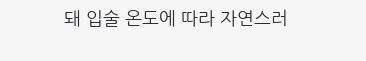돼 입술 온도에 따라 자연스러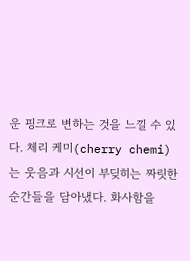운 핑크로 변하는 것을 느낄 수 있다. 체리 케미(cherry chemi)는 웃음과 시선이 부딪히는 짜릿한 순간들을 담아냈다. 화사함을